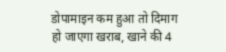डोपामाइन कम हुआ तो दिमाग हो जाएगा खराब, खाने की 4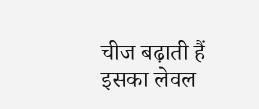चीज बढ़ाती हैं इसका लेवल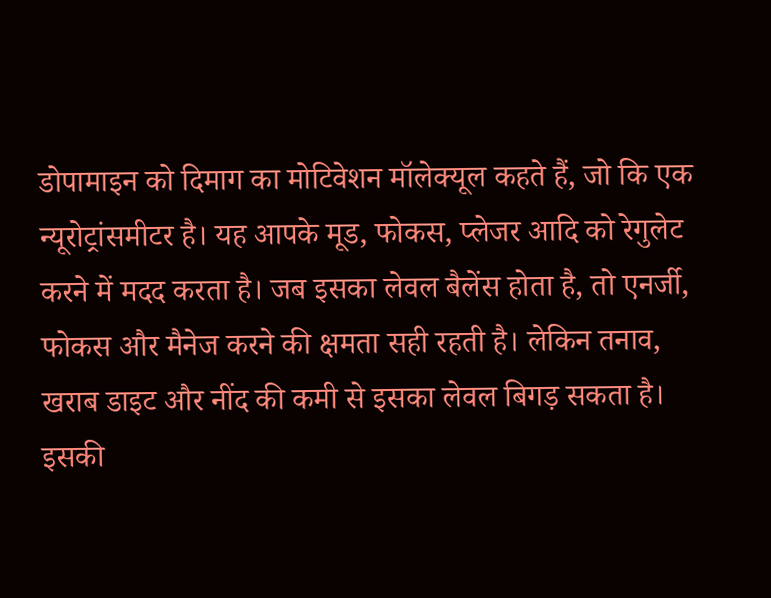डोपामाइन को दिमाग का मोटिवेशन मॉलेक्यूल कहते हैं, जो कि एक न्यूरोट्रांसमीटर है। यह आपके मूड, फोकस, प्लेजर आदि को रेगुलेट करने में मदद करता है। जब इसका लेवल बैलेंस होता है, तो एनर्जी, फोकस और मैनेज करने की क्षमता सही रहती है। लेकिन तनाव, खराब डाइट और नींद की कमी से इसका लेवल बिगड़ सकता है। इसकी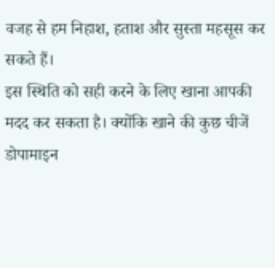वजह से हम निहाश, हताश और सुस्ता महसूस कर सकते हैं।
इस स्थिति को सही करने के लिए खाना आपकी मदद कर सकता है। क्योंकि खाने की कुछ चीजें डोपामाइन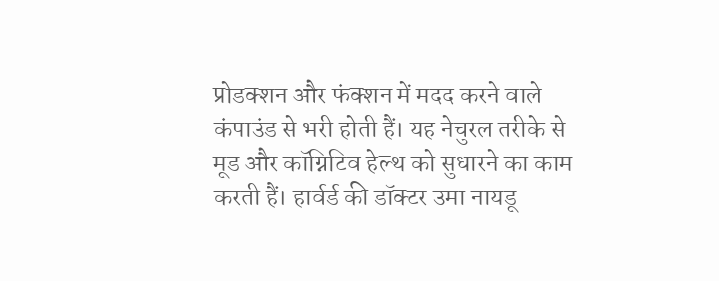प्रोडक्शन और फंक्शन में मदद करने वाले कंपाउंड से भरी होती हैं। यह नेचुरल तरीके से मूड और कॉग्निटिव हेल्थ को सुधारने का काम करती हैं। हार्वर्ड की डॉक्टर उमा नायडू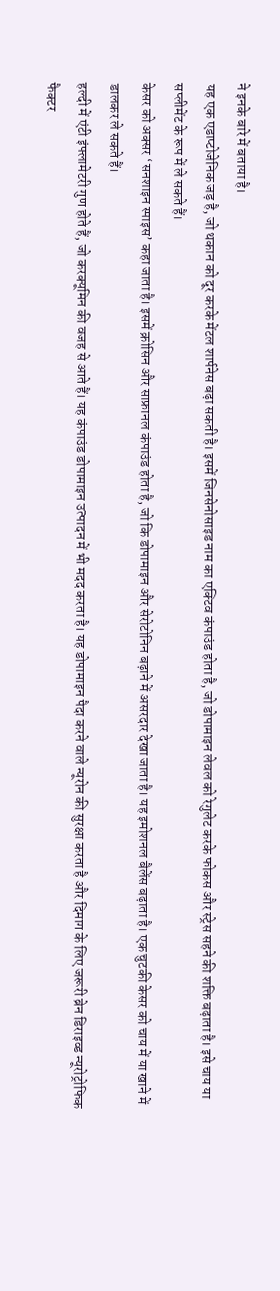ने इनके बारे में बताया है।
यह एक एडाप्टोजेनिक जड़ है, जो थकान को दूर करके मेंटल शार्पनेस बढ़ा सकती है। इसमें जिनसेनोसाइड नाम का एक्टिव कंपाउंड होता है, जो डोपामाइन लेवल को रेगुलेट करके फोकस और स्ट्रेस सहने की शक्ति बढ़ाता है। इसे चाय या सप्लीमेंट के रूप में ले सकते हैं।
केसर को अक्सर ‘सनशाइन स्पाइस’ कहा जाता है। इसमें क्रोसिन और साफ्रानल कंपाउंड होता है, जो कि डोपामाइन और सेरोटोनिन बढ़ाने में असरदार देखा जाता है। यह इमोशनल बैलेंस बढ़ाता है। एक चुटकी केसर को चाय में या खाने में डालकर ले सकते हैं।
हल्दी में एंटी इंफ्लामेटरी गुण होते हैं, जो करक्यूमिन की वजह से आते हैं। यह कंपाउंड डोपामाइन उत्पादन में भी मदद करता है। यह डोपामाइन पैदा करने वाले न्यूरोन की सुरक्षा करता है और दिमाग के लिए जरूरी ब्रेन डिराइव्ड न्यूरोट्रोफिक फैक्टर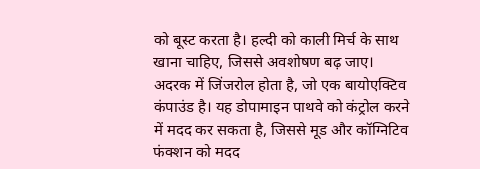को बूस्ट करता है। हल्दी को काली मिर्च के साथ खाना चाहिए, जिससे अवशोषण बढ़ जाए।
अदरक में जिंजरोल होता है, जो एक बायोएक्टिव कंपाउंड है। यह डोपामाइन पाथवे को कंट्रोल करने में मदद कर सकता है, जिससे मूड और कॉग्निटिव फंक्शन को मदद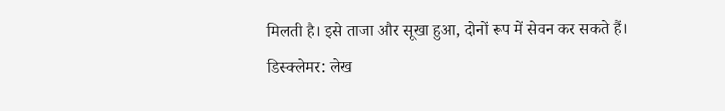मिलती है। इसे ताजा और सूखा हुआ, दोनों रूप में सेवन कर सकते हैं।
डिस्क्लेमर: लेख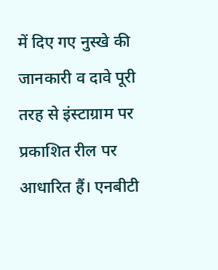में दिए गए नुस्खे की जानकारी व दावे पूरी तरह से इंस्टाग्राम पर प्रकाशित रील पर आधारित हैं। एनबीटी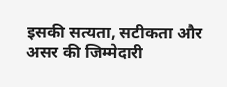इसकी सत्यता, सटीकता और असर की जिम्मेदारी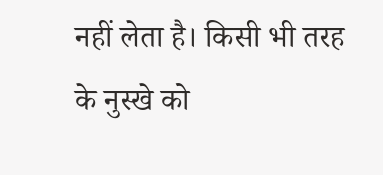नहीं लेता है। किसी भी तरह के नुस्खे को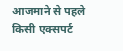आजमाने से पहले किसी एक्सपर्ट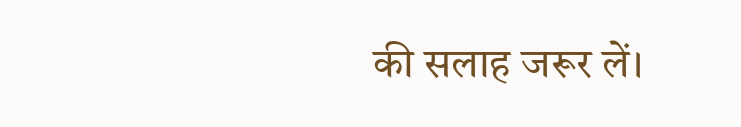की सलाह जरूर लें।